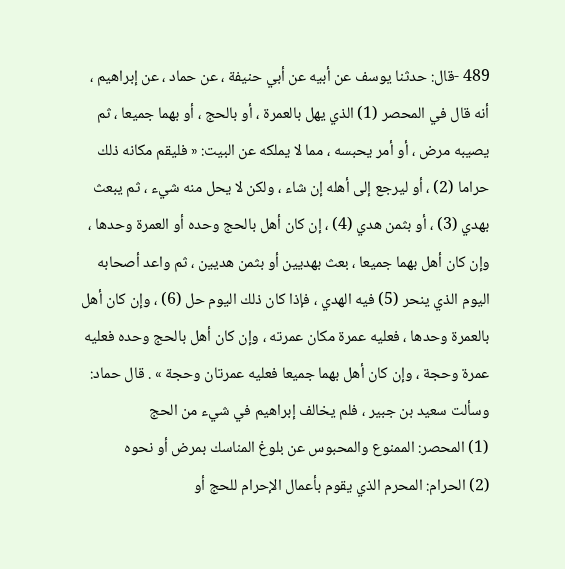489 -قال: حدثنا يوسف عن أبيه عن أبي حنيفة ، عن حماد ، عن إبراهيم ، أنه قال في المحصر (1) الذي يهل بالعمرة ، أو بالحج ، أو بهما جميعا ، ثم يصيبه مرض ، أو أمر يحبسه ، مما لا يملكه عن البيت: « فليقم مكانه ذلك حراما (2) ، أو ليرجع إلى أهله إن شاء ، ولكن لا يحل منه شيء ، ثم يبعث بهدي (3) ، أو بثمن هدي (4) ، إن كان أهل بالحج وحده أو العمرة وحدها ، وإن كان أهل بهما جميعا ، بعث بهديين أو بثمن هديين ، ثم واعد أصحابه اليوم الذي ينحر (5) فيه الهدي ، فإذا كان ذلك اليوم حل (6) ، وإن كان أهل بالعمرة وحدها ، فعليه عمرة مكان عمرته ، وإن كان أهل بالحج وحده فعليه عمرة وحجة ، وإن كان أهل بهما جميعا فعليه عمرتان وحجة » . قال حماد: وسألت سعيد بن جبير ، فلم يخالف إبراهيم في شيء من الحج
(1) المحصر: الممنوع والمحبوس عن بلوغ المناسك بمرض أو نحوه
(2) الحرام: المحرم الذي يقوم بأعمال الإحرام للحج أو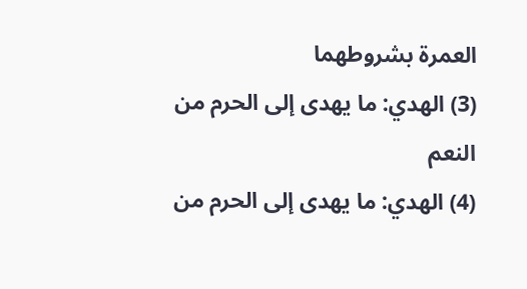العمرة بشروطهما
(3) الهدي: ما يهدى إلى الحرم من النعم
(4) الهدي: ما يهدى إلى الحرم من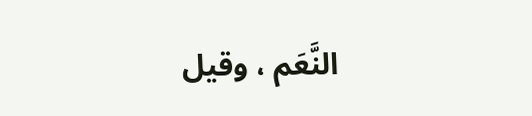النَّعَم ، وقيل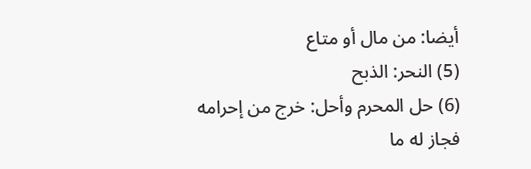أيضا: من مال أو متاع
(5) النحر: الذبح
(6) حل المحرم وأحل: خرج من إحرامه فجاز له ما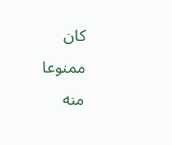كان ممنوعا منه